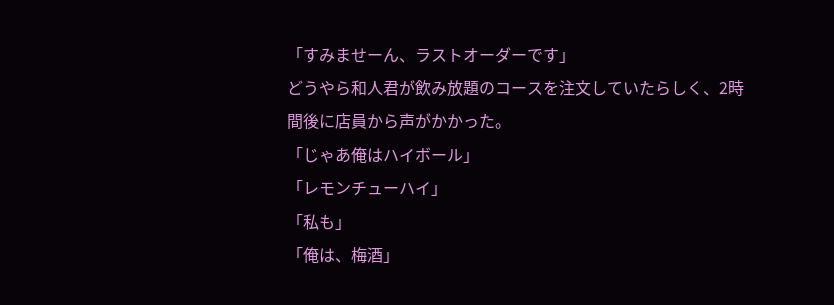「すみませーん、ラストオーダーです」
どうやら和人君が飲み放題のコースを注文していたらしく、2時間後に店員から声がかかった。
「じゃあ俺はハイボール」
「レモンチューハイ」
「私も」
「俺は、梅酒」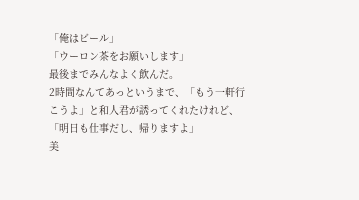「俺はビール」
「ウーロン茶をお願いします」
最後までみんなよく飲んだ。
2時間なんてあっというまで、「もう一軒行こうよ」と和人君が誘ってくれたけれど、
「明日も仕事だし、帰りますよ」
美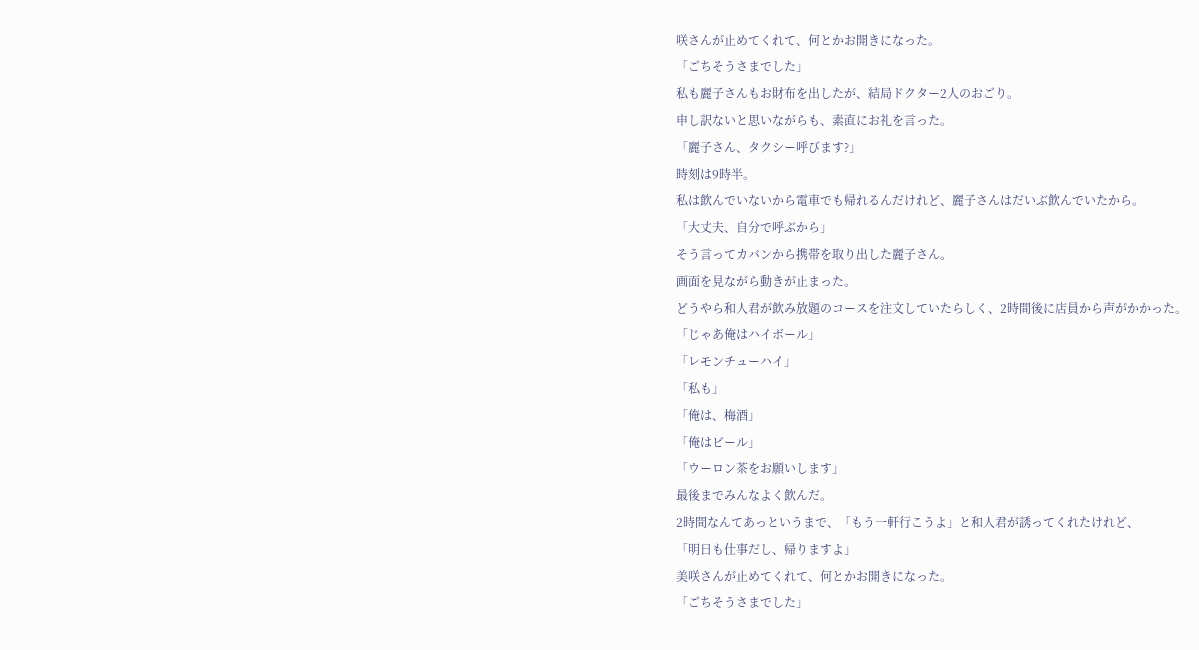咲さんが止めてくれて、何とかお開きになった。
「ごちそうさまでした」
私も麗子さんもお財布を出したが、結局ドクター2人のおごり。
申し訳ないと思いながらも、素直にお礼を言った。
「麗子さん、タクシー呼びます?」
時刻は9時半。
私は飲んでいないから電車でも帰れるんだけれど、麗子さんはだいぶ飲んでいたから。
「大丈夫、自分で呼ぶから」
そう言ってカバンから携帯を取り出した麗子さん。
画面を見ながら動きが止まった。
どうやら和人君が飲み放題のコースを注文していたらしく、2時間後に店員から声がかかった。
「じゃあ俺はハイボール」
「レモンチューハイ」
「私も」
「俺は、梅酒」
「俺はビール」
「ウーロン茶をお願いします」
最後までみんなよく飲んだ。
2時間なんてあっというまで、「もう一軒行こうよ」と和人君が誘ってくれたけれど、
「明日も仕事だし、帰りますよ」
美咲さんが止めてくれて、何とかお開きになった。
「ごちそうさまでした」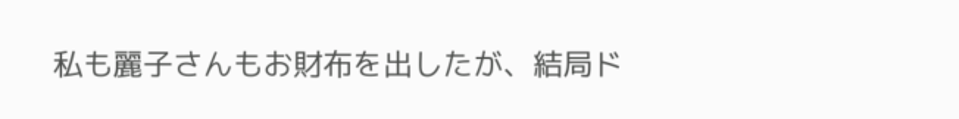私も麗子さんもお財布を出したが、結局ド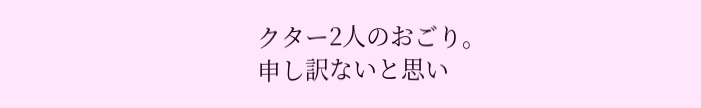クター2人のおごり。
申し訳ないと思い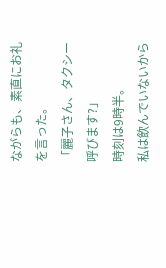ながらも、素直にお礼を言った。
「麗子さん、タクシー呼びます?」
時刻は9時半。
私は飲んでいないから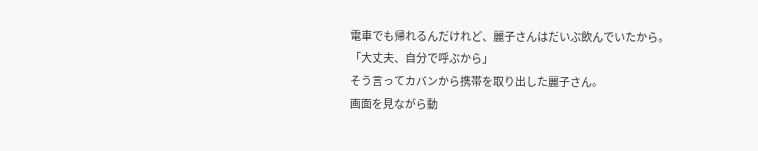電車でも帰れるんだけれど、麗子さんはだいぶ飲んでいたから。
「大丈夫、自分で呼ぶから」
そう言ってカバンから携帯を取り出した麗子さん。
画面を見ながら動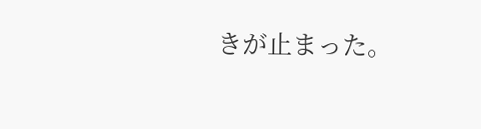きが止まった。